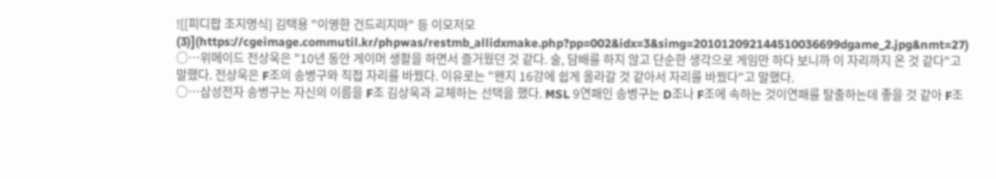![[피디팝 조지명식] 김택용 "이영한 건드리지마" 등 이모저모(3)](https://cgeimage.commutil.kr/phpwas/restmb_allidxmake.php?pp=002&idx=3&simg=201012092144510036699dgame_2.jpg&nmt=27)
○…위메이드 전상욱은 "10년 동안 게이머 생활을 하면서 즐거웠던 것 같다. 술, 담배를 하지 않고 단순한 생각으로 게임만 하다 보니까 이 자리까지 온 것 같다"고 말했다. 전상욱은 F조의 송병구와 직접 자리를 바꿨다. 이유로는 "왠지 16강에 쉽게 올라갈 것 같아서 자리를 바꿨다"고 말했다.
○…삼성전자 송병구는 자신의 이름을 F조 김상욱과 교체하는 선택을 했다. MSL 9연패인 송병구는 D조나 F조에 속하는 것이연패를 탈출하는데 좋을 것 같아 F조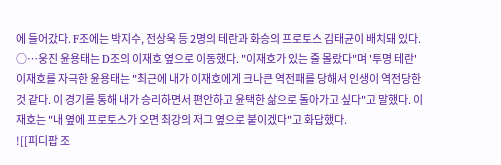에 들어갔다. F조에는 박지수, 전상욱 등 2명의 테란과 화승의 프로토스 김태균이 배치돼 있다.
○…웅진 윤용태는 D조의 이재호 옆으로 이동했다. "이재호가 있는 줄 몰랐다"며 '투명 테란' 이재호를 자극한 윤용태는 "최근에 내가 이재호에게 크나큰 역전패를 당해서 인생이 역전당한 것 같다. 이 경기를 통해 내가 승리하면서 편안하고 윤택한 삶으로 돌아가고 싶다"고 말했다. 이재호는 "내 옆에 프로토스가 오면 최강의 저그 옆으로 붙이겠다"고 화답했다.
![[피디팝 조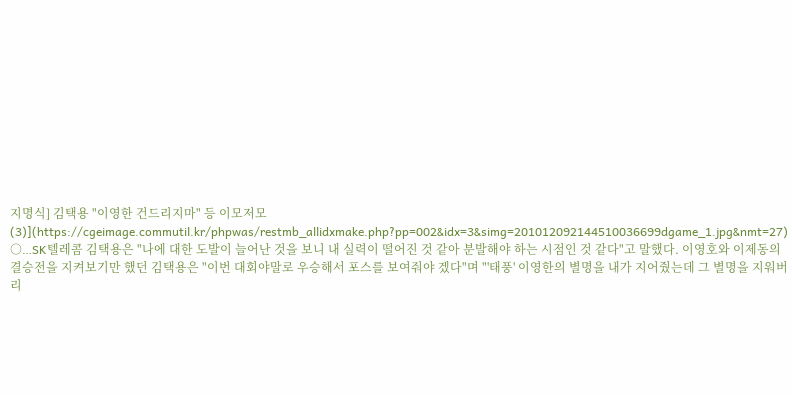지명식] 김택용 "이영한 건드리지마" 등 이모저모(3)](https://cgeimage.commutil.kr/phpwas/restmb_allidxmake.php?pp=002&idx=3&simg=201012092144510036699dgame_1.jpg&nmt=27)
○…SK텔레콤 김택용은 "나에 대한 도발이 늘어난 것을 보니 내 실력이 떨어진 것 같아 분발해야 하는 시점인 것 같다"고 말했다. 이영호와 이제동의 결승전을 지켜보기만 했던 김택용은 "이번 대회야말로 우승해서 포스를 보여줘야 겠다"며 "'태풍' 이영한의 별명을 내가 지어줬는데 그 별명을 지워버리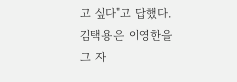고 싶다"고 답했다. 김택용은 이영한을 그 자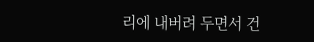리에 내버려 두면서 건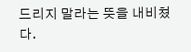드리지 말라는 뜻을 내비쳤다.